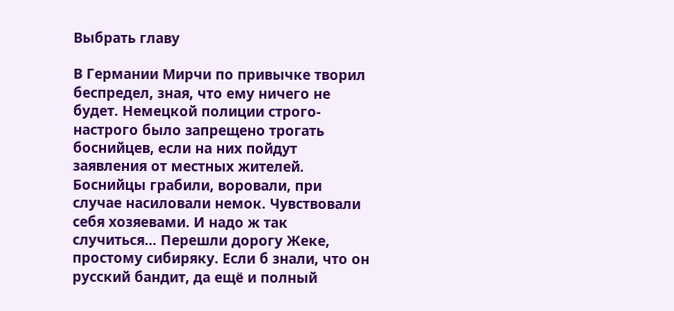Выбрать главу

В Германии Мирчи по привычке творил беспредел, зная, что ему ничего не будет. Немецкой полиции строго-настрого было запрещено трогать боснийцев, если на них пойдут заявления от местных жителей. Боснийцы грабили, воровали, при случае насиловали немок. Чувствовали себя хозяевами. И надо ж так случиться… Перешли дорогу Жеке, простому сибиряку. Если б знали, что он русский бандит, да ещё и полный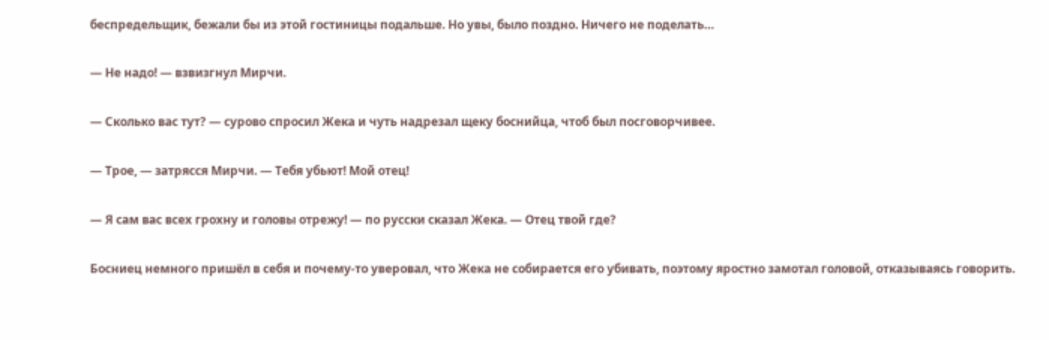беспредельщик, бежали бы из этой гостиницы подальше. Но увы, было поздно. Ничего не поделать…

— Не надо! — взвизгнул Мирчи.

— Сколько вас тут? — сурово спросил Жека и чуть надрезал щеку боснийца, чтоб был посговорчивее.

— Трое, — затрясся Мирчи. — Тебя убьют! Мой отец!

— Я сам вас всех грохну и головы отрежу! — по русски сказал Жека. — Отец твой где?

Босниец немного пришёл в себя и почему-то уверовал, что Жека не собирается его убивать, поэтому яростно замотал головой, отказываясь говорить.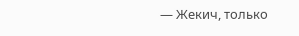— Жекич, только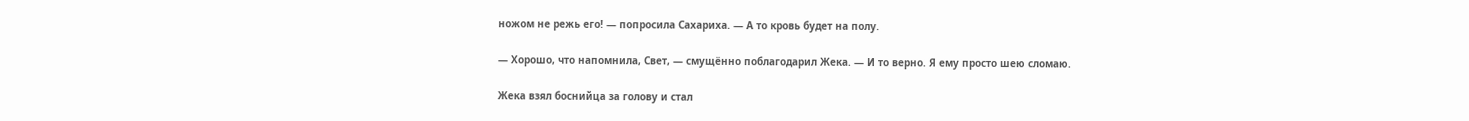ножом не режь его! — попросила Сахариха. — А то кровь будет на полу.

— Хорошо, что напомнила, Свет, — смущённо поблагодарил Жека. — И то верно. Я ему просто шею сломаю.

Жека взял боснийца за голову и стал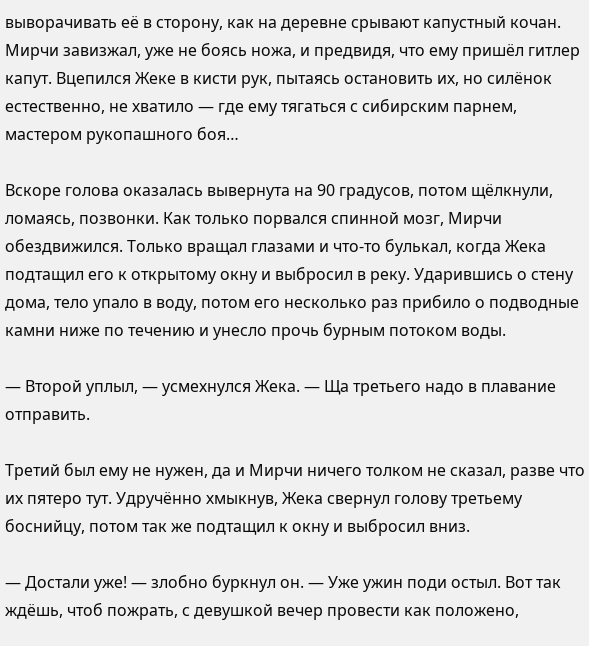выворачивать её в сторону, как на деревне срывают капустный кочан. Мирчи завизжал, уже не боясь ножа, и предвидя, что ему пришёл гитлер капут. Вцепился Жеке в кисти рук, пытаясь остановить их, но силёнок естественно, не хватило — где ему тягаться с сибирским парнем, мастером рукопашного боя…

Вскоре голова оказалась вывернута на 90 градусов, потом щёлкнули, ломаясь, позвонки. Как только порвался спинной мозг, Мирчи обездвижился. Только вращал глазами и что-то булькал, когда Жека подтащил его к открытому окну и выбросил в реку. Ударившись о стену дома, тело упало в воду, потом его несколько раз прибило о подводные камни ниже по течению и унесло прочь бурным потоком воды.

— Второй уплыл, — усмехнулся Жека. — Ща третьего надо в плавание отправить.

Третий был ему не нужен, да и Мирчи ничего толком не сказал, разве что их пятеро тут. Удручённо хмыкнув, Жека свернул голову третьему боснийцу, потом так же подтащил к окну и выбросил вниз.

— Достали уже! — злобно буркнул он. — Уже ужин поди остыл. Вот так ждёшь, чтоб пожрать, с девушкой вечер провести как положено,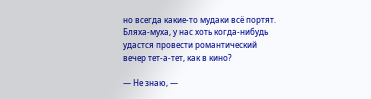но всегда какие-то мудаки всё портят. Бляха-муха, у нас хоть когда-нибудь удастся провести романтический вечер тет-а-тет, как в кино?

— Не знаю, —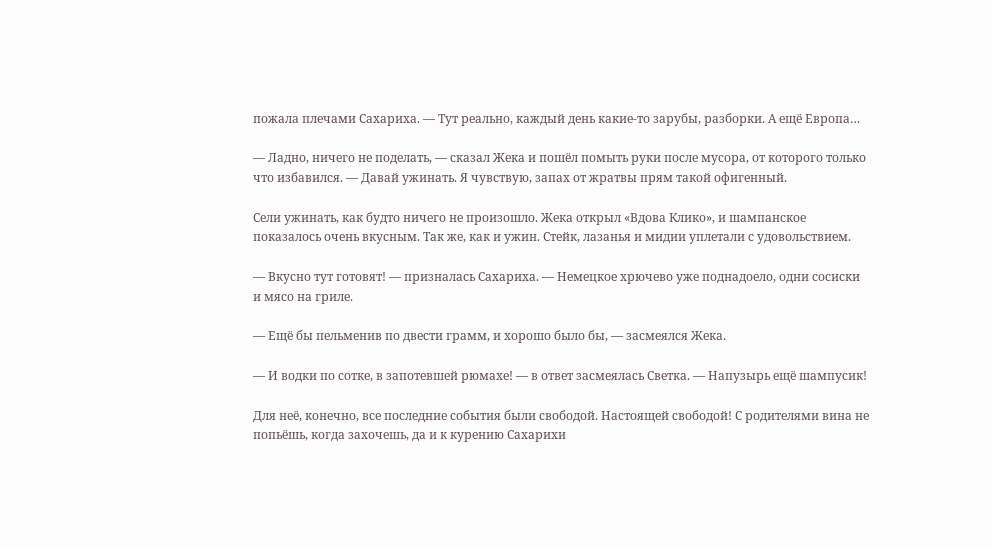пожала плечами Сахариха. — Тут реально, каждый день какие-то зарубы, разборки. А ещё Европа…

— Ладно, ничего не поделать, — сказал Жека и пошёл помыть руки после мусора, от которого только что избавился. — Давай ужинать. Я чувствую, запах от жратвы прям такой офигенный.

Сели ужинать, как будто ничего не произошло. Жека открыл «Вдова Клико», и шампанское показалось очень вкусным. Так же, как и ужин. Стейк, лазанья и мидии уплетали с удовольствием.

— Вкусно тут готовят! — призналась Сахариха. — Немецкое хрючево уже поднадоело, одни сосиски и мясо на гриле.

— Ещё бы пельменив по двести грамм, и хорошо было бы, — засмеялся Жека.

— И водки по сотке, в запотевшей рюмахе! — в ответ засмеялась Светка. — Напузырь ещё шампусик!

Для неё, конечно, все последние события были свободой. Настоящей свободой! С родителями вина не попьёшь, когда захочешь, да и к курению Сахарихи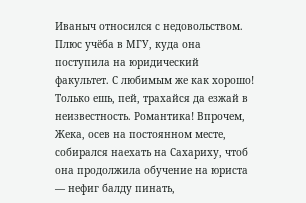Иваныч относился с недовольством. Плюс учёба в МГУ, куда она поступила на юридический факультет. С любимым же как хорошо! Только ешь, пей, трахайся да езжай в неизвестность. Романтика! Впрочем, Жека, осев на постоянном месте, собирался наехать на Сахариху, чтоб она продолжила обучение на юриста — нефиг балду пинать,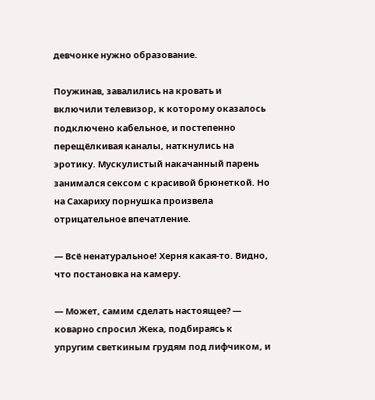девчонке нужно образование.

Поужинав, завалились на кровать и включили телевизор, к которому оказалось подключено кабельное, и постепенно перещёлкивая каналы, наткнулись на эротику. Мускулистый накачанный парень занимался сексом с красивой брюнеткой. Но на Сахариху порнушка произвела отрицательное впечатление.

— Всё ненатуральное! Херня какая-то. Видно, что постановка на камеру.

— Может, самим сделать настоящее? — коварно спросил Жека, подбираясь к упругим светкиным грудям под лифчиком, и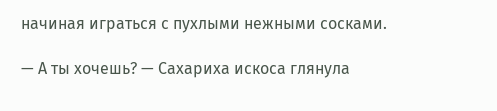начиная играться с пухлыми нежными сосками.

— А ты хочешь? — Сахариха искоса глянула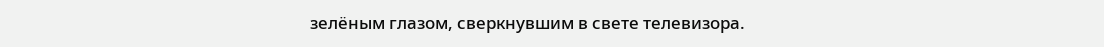зелёным глазом, сверкнувшим в свете телевизора.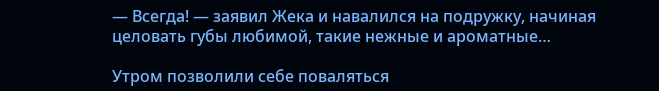— Всегда! — заявил Жека и навалился на подружку, начиная целовать губы любимой, такие нежные и ароматные…

Утром позволили себе поваляться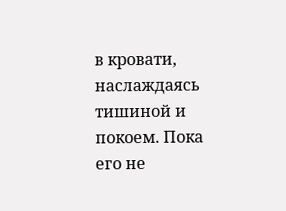в кровати, наслаждаясь тишиной и покоем. Пока его не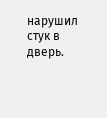нарушил стук в дверь.